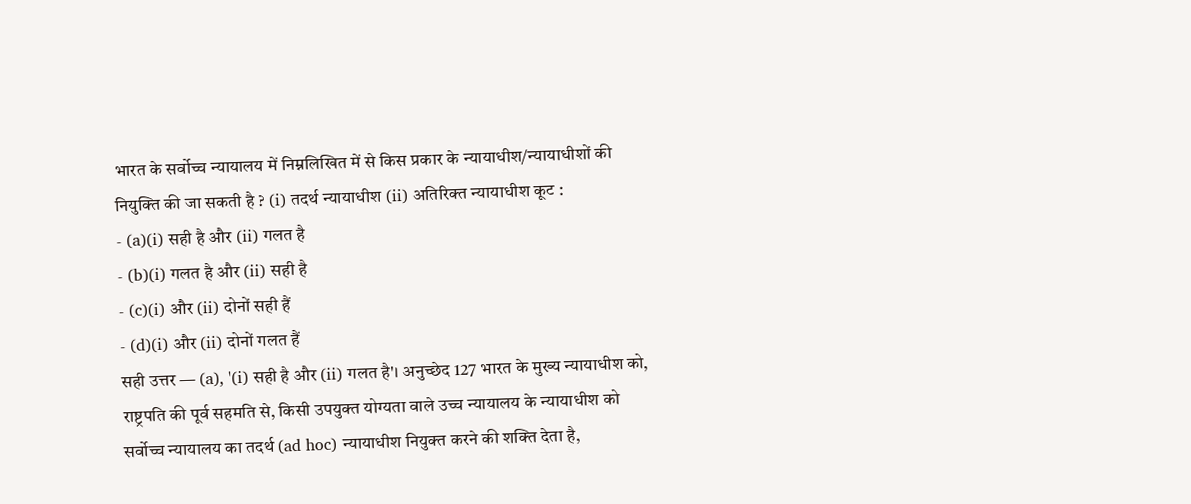भारत के सर्वोच्च न्यायालय में निम्नलिखित में से किस प्रकार के न्यायाधीश/न्यायाधीशों की नियुक्ति की जा सकती है ? (i) तदर्थ न्यायाधीश (ii) अतिरिक्त न्यायाधीश कूट :
- (a)(i) सही है और (ii) गलत है
- (b)(i) गलत है और (ii) सही है
- (c)(i) और (ii) दोनों सही हैं
- (d)(i) और (ii) दोनों गलत हैं
सही उत्तर — (a), '(i) सही है और (ii) गलत है'। अनुच्छेद 127 भारत के मुख्य न्यायाधीश को, राष्ट्रपति की पूर्व सहमति से, किसी उपयुक्त योग्यता वाले उच्च न्यायालय के न्यायाधीश को सर्वोच्च न्यायालय का तदर्थ (ad hoc) न्यायाधीश नियुक्त करने की शक्ति देता है,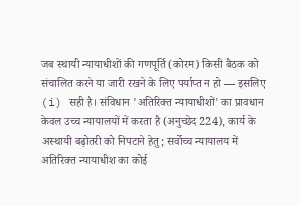जब स्थायी न्यायाधीशों की गणपूर्ति (कोरम) किसी बैठक को संचालित करने या जारी रखने के लिए पर्याप्त न हो — इसलिए (i) सही है। संविधान 'अतिरिक्त न्यायाधीशों' का प्रावधान केवल उच्च न्यायालयों में करता है (अनुच्छेद 224), कार्य के अस्थायी बढ़ोतरी को निपटाने हेतु; सर्वोच्च न्यायालय में अतिरिक्त न्यायाधीश का कोई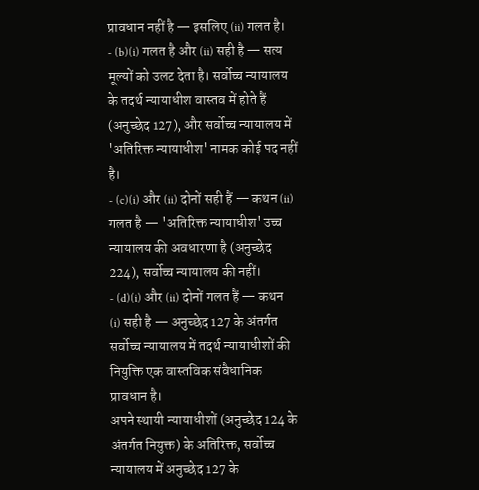प्रावधान नहीं है — इसलिए (ii) गलत है।
- (b)(i) गलत है और (ii) सही है — सत्य मूल्यों को उलट देता है। सर्वोच्च न्यायालय के तदर्थ न्यायाधीश वास्तव में होते हैं (अनुच्छेद 127), और सर्वोच्च न्यायालय में 'अतिरिक्त न्यायाधीश' नामक कोई पद नहीं है।
- (c)(i) और (ii) दोनों सही हैं — कथन (ii) गलत है — 'अतिरिक्त न्यायाधीश' उच्च न्यायालय की अवधारणा है (अनुच्छेद 224), सर्वोच्च न्यायालय की नहीं।
- (d)(i) और (ii) दोनों गलत हैं — कथन (i) सही है — अनुच्छेद 127 के अंतर्गत सर्वोच्च न्यायालय में तदर्थ न्यायाधीशों की नियुक्ति एक वास्तविक संवैधानिक प्रावधान है।
अपने स्थायी न्यायाधीशों (अनुच्छेद 124 के अंतर्गत नियुक्त) के अतिरिक्त, सर्वोच्च न्यायालय में अनुच्छेद 127 के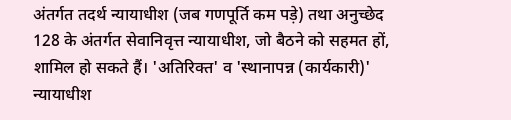अंतर्गत तदर्थ न्यायाधीश (जब गणपूर्ति कम पड़े) तथा अनुच्छेद 128 के अंतर्गत सेवानिवृत्त न्यायाधीश, जो बैठने को सहमत हों, शामिल हो सकते हैं। 'अतिरिक्त' व 'स्थानापन्न (कार्यकारी)' न्यायाधीश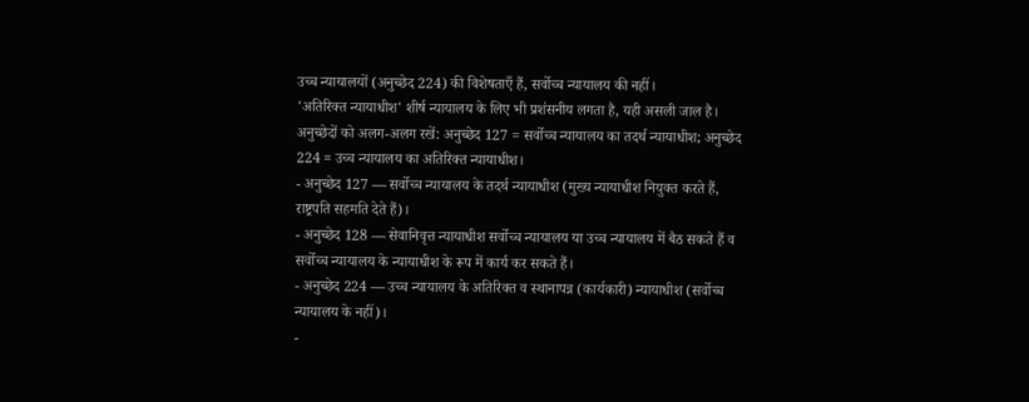उच्च न्यायालयों (अनुच्छेद 224) की विशेषताएँ हैं, सर्वोच्च न्यायालय की नहीं।
'अतिरिक्त न्यायाधीश' शीर्ष न्यायालय के लिए भी प्रशंसनीय लगता है, यही असली जाल है। अनुच्छेदों को अलग-अलग रखें: अनुच्छेद 127 = सर्वोच्च न्यायालय का तदर्थ न्यायाधीश; अनुच्छेद 224 = उच्च न्यायालय का अतिरिक्त न्यायाधीश।
- अनुच्छेद 127 — सर्वोच्च न्यायालय के तदर्थ न्यायाधीश (मुख्य न्यायाधीश नियुक्त करते हैं, राष्ट्रपति सहमति देते हैं)।
- अनुच्छेद 128 — सेवानिवृत्त न्यायाधीश सर्वोच्च न्यायालय या उच्च न्यायालय में बैठ सकते हैं व सर्वोच्च न्यायालय के न्यायाधीश के रूप में कार्य कर सकते हैं।
- अनुच्छेद 224 — उच्च न्यायालय के अतिरिक्त व स्थानापन्न (कार्यकारी) न्यायाधीश (सर्वोच्च न्यायालय के नहीं)।
-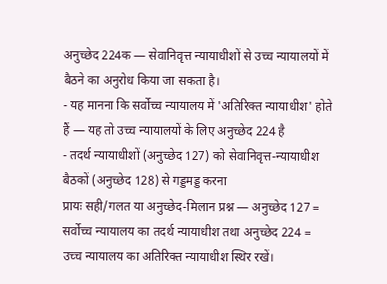अनुच्छेद 224क — सेवानिवृत्त न्यायाधीशों से उच्च न्यायालयों में बैठने का अनुरोध किया जा सकता है।
- यह मानना कि सर्वोच्च न्यायालय में 'अतिरिक्त न्यायाधीश' होते हैं — यह तो उच्च न्यायालयों के लिए अनुच्छेद 224 है
- तदर्थ न्यायाधीशों (अनुच्छेद 127) को सेवानिवृत्त-न्यायाधीश बैठकों (अनुच्छेद 128) से गड्डमड्ड करना
प्रायः सही/गलत या अनुच्छेद-मिलान प्रश्न — अनुच्छेद 127 = सर्वोच्च न्यायालय का तदर्थ न्यायाधीश तथा अनुच्छेद 224 = उच्च न्यायालय का अतिरिक्त न्यायाधीश स्थिर रखें।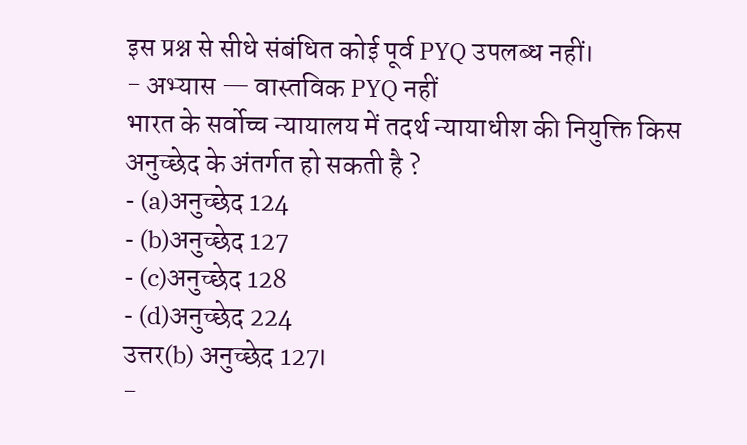इस प्रश्न से सीधे संबंधित कोई पूर्व PYQ उपलब्ध नहीं।
- अभ्यास — वास्तविक PYQ नहीं
भारत के सर्वोच्च न्यायालय में तदर्थ न्यायाधीश की नियुक्ति किस अनुच्छेद के अंतर्गत हो सकती है ?
- (a)अनुच्छेद 124
- (b)अनुच्छेद 127
- (c)अनुच्छेद 128
- (d)अनुच्छेद 224
उत्तर(b) अनुच्छेद 127।
-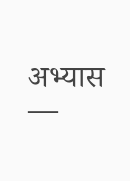अभ्यास —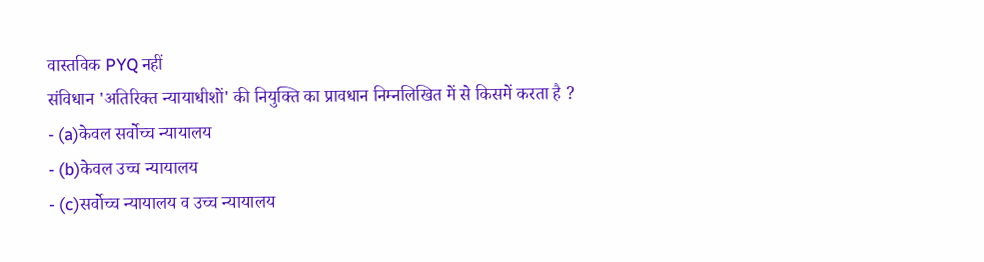वास्तविक PYQ नहीं
संविधान 'अतिरिक्त न्यायाधीशों' की नियुक्ति का प्रावधान निम्नलिखित में से किसमें करता है ?
- (a)केवल सर्वोच्च न्यायालय
- (b)केवल उच्च न्यायालय
- (c)सर्वोच्च न्यायालय व उच्च न्यायालय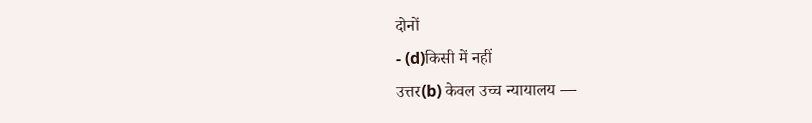दोनों
- (d)किसी में नहीं
उत्तर(b) केवल उच्च न्यायालय —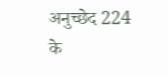अनुच्छेद 224 के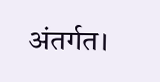अंतर्गत।